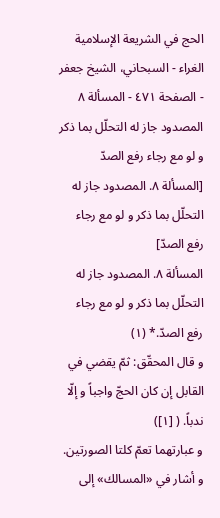الحج في الشريعة الإسلامية الغراء - السبحاني، الشيخ جعفر - الصفحة ٤٧١ - المسألة ٨ المصدود جاز له التحلّل بما ذكر و لو مع رجاء رفع الصدّ
[المسألة ٨. المصدود جاز له التحلّل بما ذكر و لو مع رجاء رفع الصدّ]
المسألة ٨. المصدود جاز له التحلّل بما ذكر و لو مع رجاء رفع الصدّ.* (١)
و قال المحقّق: ثمّ يقضي في القابل إن كان الحجّ واجباً و إلّا ندباً. ( [١])
و عبارتهما تعمّ كلتا الصورتين.
و أشار في «المسالك» إلى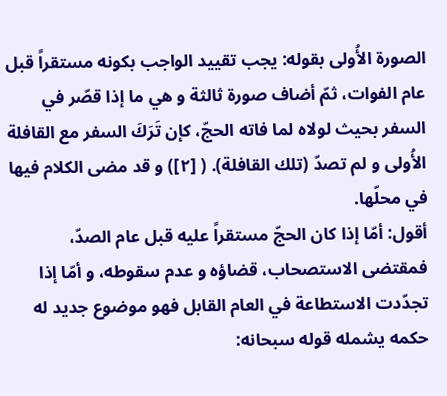الصورة الأُولى بقوله: يجب تقييد الواجب بكونه مستقراً قبل عام الفوات، ثمّ أضاف صورة ثالثة و هي ما إذا قصّر في السفر بحيث لولاه لما فاته الحجّ، كإن تَرَكَ السفر مع القافلة الأُولى و لم تصدّ (تلك القافلة). ( [٢]) و قد مضى الكلام فيها في محلّها.
أقول: أمّا إذا كان الحجّ مستقراً عليه قبل عام الصدّ، فمقتضى الاستصحاب، قضاؤه و عدم سقوطه، و أمّا إذا تجدّدت الاستطاعة في العام القابل فهو موضوع جديد له حكمه يشمله قوله سبحانه: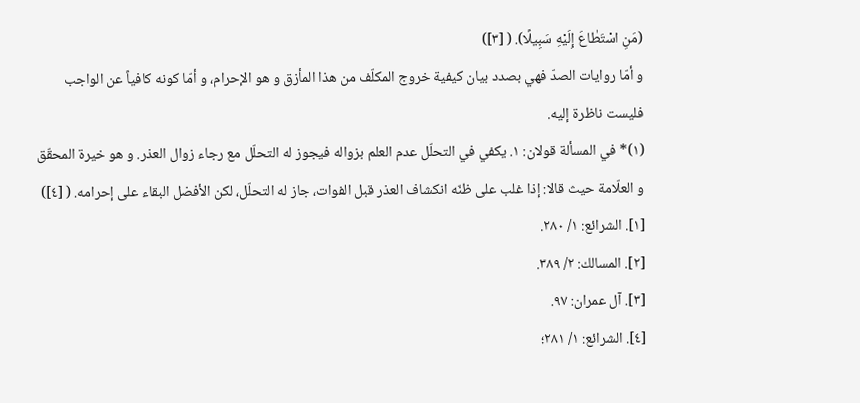(مَنِ اسْتَطٰاعَ إِلَيْهِ سَبِيلًا). ( [٣])
و أمّا روايات الصدّ فهي بصدد بيان كيفية خروج المكلّف من هذا المأزق و هو الإحرام، و أمّا كونه كافياً عن الواجب فليست ناظرة إليه.
(١)* في المسألة قولان: ١. يكفي في التحلّل عدم العلم بزواله فيجوز له التحلّل مع رجاء زوال العذر. و هو خيرة المحقّق و العلّامة حيث قالا: إذا غلب على ظنّه انكشاف العذر قبل الفوات، جاز له التحلّل، لكن الأفضل البقاء على إحرامه. ( [٤])
[١]. الشرائع: ١/ ٢٨٠.
[٢]. المسالك: ٢/ ٣٨٩.
[٣]. آل عمران: ٩٧.
[٤]. الشرائع: ١/ ٢٨١؛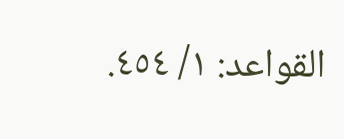القواعد: ١/ ٤٥٤.